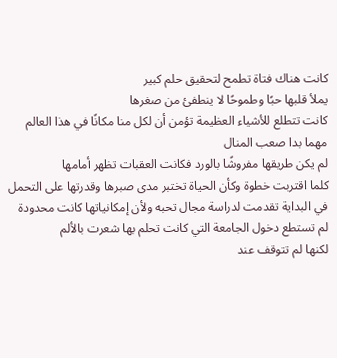كانت هناك فتاة تطمح لتحقيق حلم كبير
يملأ قلبها حبًا وطموحًا لا ينطفئ من صغرها
كانت تتطلع للأشياء العظيمة تؤمن أن لكل منا مكانًا في هذا العالم مهما بدا صعب المنال
لم يكن طريقها مفروشًا بالورد فكانت العقبات تظهر أمامها
كلما اقتربت خطوة وكأن الحياة تختبر مدى صبرها وقدرتها على التحمل
في البداية تقدمت لدراسة مجال تحبه ولأن إمكانياتها كانت محدودة
لم تستطع دخول الجامعة التي كانت تحلم بها شعرت بالألم
لكنها لم تتوقف عند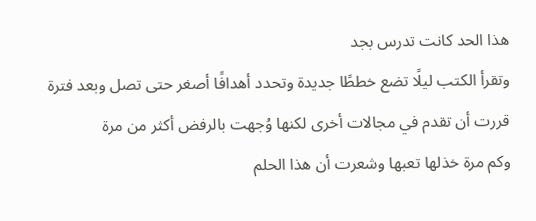هذا الحد كانت تدرس بجد
وتقرأ الكتب ليلًا تضع خططًا جديدة وتحدد أهدافًا أصغر حتى تصل وبعد فترة
قررت أن تقدم في مجالات أخرى لكنها وُجهت بالرفض أكثر من مرة
وكم مرة خذلها تعبها وشعرت أن هذا الحلم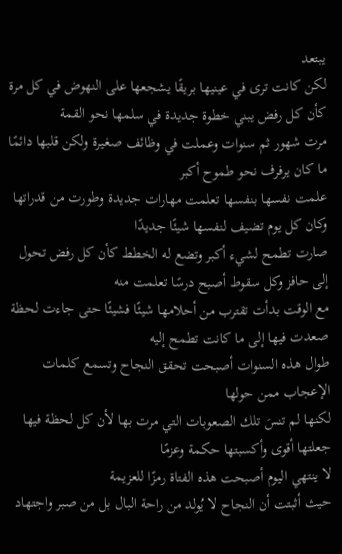يبتعد
لكن كانت ترى في عينيها بريقًا يشجعها على النهوض في كل مرة
كأن كل رفض يبني خطوة جديدة في سلمها نحو القمة
مرت شهور ثم سنوات وعملت في وظائف صغيرة ولكن قلبها دائمًا ما كان يرفرف نحو طموح أكبر
علمت نفسها بنفسها تعلمت مهارات جديدة وطورت من قدراتها وكان كل يوم تضيف لنفسها شيئًا جديدًا
صارت تطمح لشيء أكبر وتضع له الخطط كأن كل رفض تحول إلى حافز وكل سقوط أصبح درسًا تعلمت منه
مع الوقت بدأت تقترب من أحلامها شيئًا فشيئًا حتى جاءت لحظة صعدت فيها إلى ما كانت تطمح إليه
طوال هذه السنوات أصبحت تحقق النجاح وتسمع كلمات الإعجاب ممن حولها
لكنها لم تنسَ تلك الصعوبات التي مرت بها لأن كل لحظة فيها جعلتها أقوى وأكسبتها حكمة وعزمًا
لا ينتهي اليوم أصبحت هذه الفتاة رمزًا للعزيمة
حيث أثبتت أن النجاح لا يُولد من راحة البال بل من صبر واجتهاد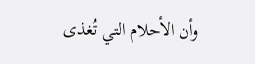وأن الأحلام التي تُغذى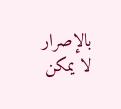بالإصرار لا يمكن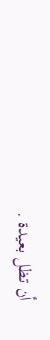أن تظل بعيدة .